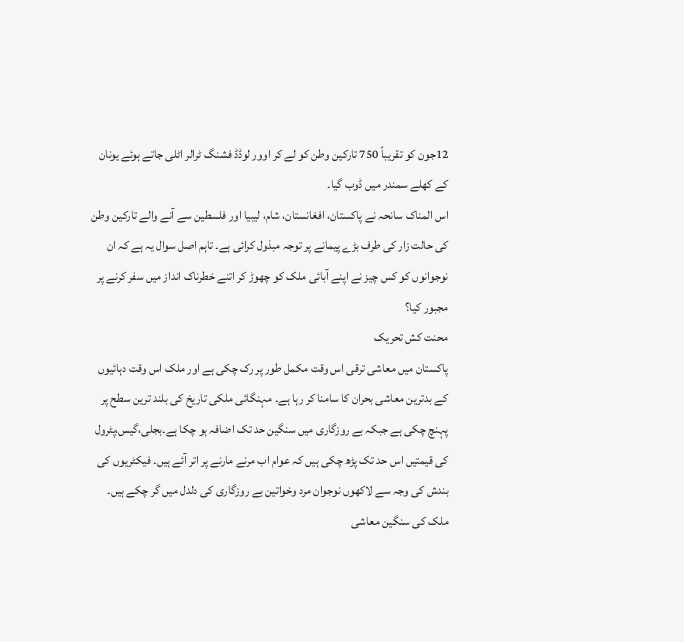12جون کو تقریباً 750 تارکین وطن کو لے کر اوور لوڈڈ فشنگ ٹرالر اٹلی جاتے ہوئے یونان کے کھلے سمندر میں ڈوب گیا۔
اس المناک سانحہ نے پاکستان، افغانستان، شام، لیبیا اور فلسطین سے آنے والے تارکین وطن کی حالت زار کی طرف بڑے پیمانے پر توجہ مبذول کرائی ہے۔ تاہم اصل سوال یہ ہے کہ ان نوجوانوں کو کس چیز نے اپنے آبائی ملک کو چھوڑ کر اتنے خطرناک انداز میں سفر کرنے پر مجبور کیا؟
محنت کش تحریک
پاکستان میں معاشی ترقی اس وقت مکمل طور پر رک چکی ہے اور ملک اس وقت دہائیوں کے بدترین معاشی بحران کا سامنا کر رہا ہے۔ مہنگائی ملکی تاریخ کی بلند ترین سطح پر پہنچ چکی ہے جبکہ بے روزگاری میں سنگین حد تک اضافہ ہو چکا ہے۔بجلی،گیس،پٹرول کی قیمتیں اس حد تک پڑھ چکی ہیں کہ عوام اب مرنے مارنے پر اتر آئے ہیں۔ فیکٹریوں کی بندش کی وجہ سے لاکھوں نوجوان مرد وخواتین بے روزگاری کی دلدل میں گر چکے ہیں۔
ملک کی سنگین معاشی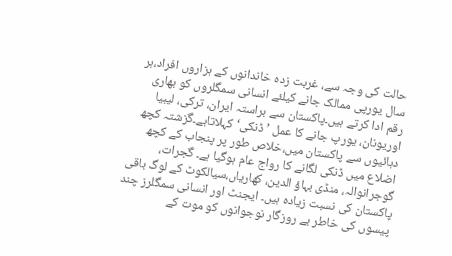حالت کی وجہ سے، غربت زدہ خاندانوں کے ہزاروں افراد،ہر سال یورپی ممالک جانے کیلئے انسانی سمگلروں کو بھاری رقم ادا کرتے ہیں۔پاکستان سے براستہ ایران، ترکی، لیبیا اوریونان، یورپ جانے کا عمل ’ڈنکی‘کہلاتاہے۔گزشتہ کچھ دہائیوں سے پاکستان میں،خلاص طور پر پنجاب کے کچھ اضلاع میں ڈنکی لگانے کا رواج عام ہوگیا ہے۔ گجرات، گوجرانوالہ، منڈی بہاؤ الدین، کھاریاں،سیالکوٹ کے لوگ باقی پاکستان کی نسبت زیادہ ہیں۔ ایجنٹ اور انسانی سمگلرز چند پیسوں کی خاطر بے روزگار نوجوانوں کو موت کے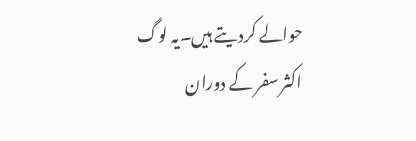حوالے کردیتے ہیں۔یہ لوگ اکثر سفر کے دوران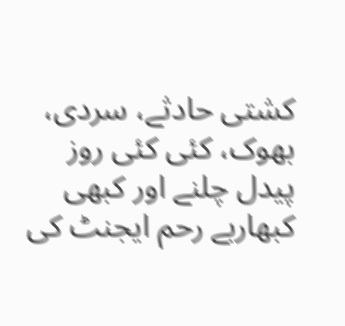کشتی حادثے، سردی، بھوک، کئی کئی روز پیدل چلنے اور کبھی کبھاربے رحم ایجنٹ کی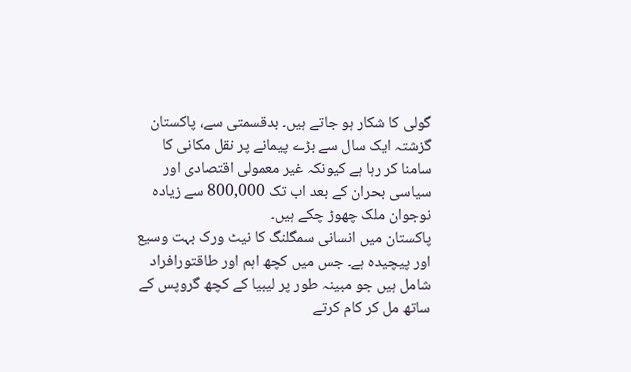گولی کا شکار ہو جاتے ہیں۔ بدقسمتی سے، پاکستان گزشتہ ایک سال سے بڑے پیمانے پر نقل مکانی کا سامنا کر رہا ہے کیونکہ غیر معمولی اقتصادی اور سیاسی بحران کے بعد اب تک 800,000 سے زیادہ نوجوان ملک چھوڑ چکے ہیں۔
پاکستان میں انسانی سمگلنگ کا نیٹ ورک بہت وسیع اور پیچیدہ ہے۔ جس میں کچھ اہم اور طاقتورافراد شامل ہیں جو مبینہ طور پر لیبیا کے کچھ گروپس کے ساتھ مل کر کام کرتے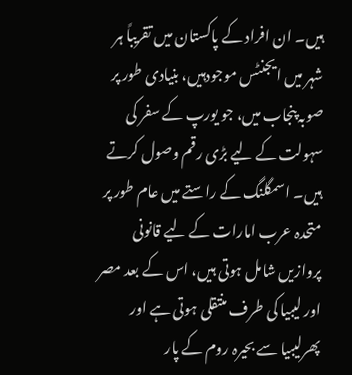ہیں۔ ان افراد کے پاکستان میں تقریباً ہر شہر میں ایجنٹس موجودہیں، بنیادی طور پر صوبہ پنجاب میں، جو یورپ کے سفر کی سہولت کے لیے بڑی رقم وصول کرتے ہیں۔ اسمگلنگ کے راستے میں عام طور پر متحدہ عرب امارات کے لیے قانونی پروازیں شامل ہوتی ہیں، اس کے بعد مصر اور لیبیا کی طرف منتقلی ہوتی ہے اور پھرلیبیا سے بحیرہ روم کے پار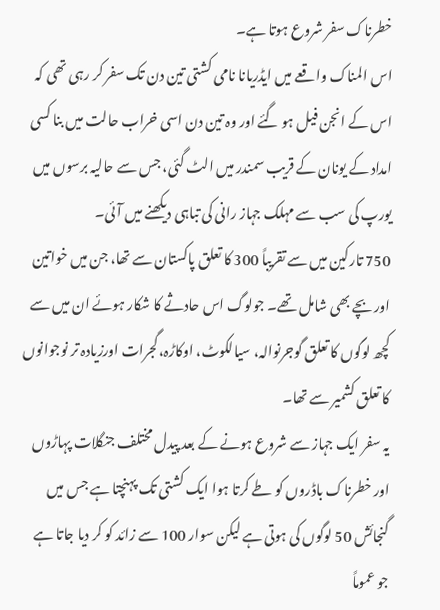خطرناک سفر شروع ہوتا ہے۔
اس المناک واقعے میں ایڈریانا نامی کشتی تین دن تک سفر کر رہی تھی کہ اس کے انجن فیل ہو گئے اور وہ تین دن اسی خراب حالت میں بنا کسی امداد کے یونان کے قریب سمندر میں الٹ گئی، جس سے حالیہ برسوں میں یورپ کی سب سے مہلک جہاز رانی کی تباہی دیکھنے میں آئی۔
750 تارکین میں سے تقریباً 300 کا تعلق پاکستان سے تھا، جن میں خواتین اور بچے بھی شامل تھے۔ جولوگ اس حادثے کا شکار ہوئے ان میں سے کچھ لوگوں کا تعلق گوجرنوالہ، سیالکوٹ، اوکاڑہ،گجرات اورزیادہ تر نوجوانوں کا تعلق کشمیر سے تھا۔
یہ سفر ایک جہاز سے شروع ہونے کے بعد پیدل مختلف جنگلات پہاڑوں اور خطرناک باڈروں کو طے کرتا ہوا ایک کشتی تک پہنچتا ہے جس میں گنجائش 50 لوگوں کی ہوتی ہے لیکن سوار 100 سے زائد کو کر دیا جاتا ہے جو عموماً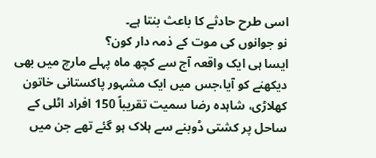اسی طرح حادثے کا باعث بنتا ہے۔
نو جوانوں کی موت کے ذمہ دار کون؟
ایسا ہی ایک واقعہ آج سے کچھ ماہ پہلے مارچ میں بھی دیکھنے کو آیا،جس میں ایک مشہور پاکستانی خاتون کھلاڑی، شاہدہ رضا سمیت تقریباً 150 افراد اٹلی کے ساحل پر کشتی ڈوبنے سے ہلاک ہو گئے تھے جن میں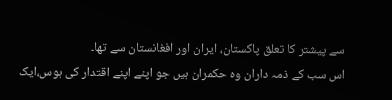سے پیشتر کا تعلق پاکستان، ایران اور افغانستان سے تھا۔
اس سب کے ذمہ داران وہ حکمران ہیں جو اپنے اپنے اقتدار کی ہوس،ایک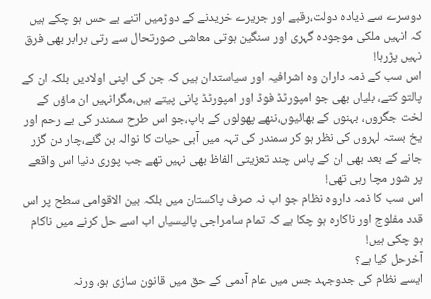دوسرے سے ذیادہ دولت،رقبے اور جریرے خریدنے کے دوڑمیں اتنے بے حس ہو چکے ہیں کہ انہیں ملکی موجودہ گہری اور سنگین ہوتی معاشی صورتحال سے رتی برابر بھی فرق نہیں پڑرہا!
اس سب کے ذمہ داران وہ اشرافیہ اور سیاستدان ہیں کہ جن کی اپنی اولادیں بلکہ ان کے پالتو کتے، بلیاں بھی جو امپورٹڈ فوڈ اور امپورٹڈ پانی پیتے ہیں،مگرانہیں ان ماؤں کے لخت جگروں، بہنوں کے بھائیوں،ننھے پھولوں کے باپ،جو اس طرح سمندر کی بے رحم اور یخ بستہ لہروں کی نظر ہو کر سمندر کی تہہ میں آبی حیات کا نوالہ بن گئے،چار دن گزر جانے کے بعد بھی ان کے پاس چند تعزیتی الفاظ بھی نہیں تھے جب پوری دنیا اس واقعے پر شور مچا رہی تھی!
اس سب کا ذمہ داروہ نظام جو اب نہ صرف پاکستان میں بلکہ بین الاقوامی سطح پر اس قدد مفلوج اور ناکارہ ہو چکا ہے کہ تمام سامراجی پالیسیاں اب اسے حل کرنے میں ناکام ہو چکی ہیں!
آخرحل کیا ہے؟
ایسے نظام کی جدوجہد جس میں عام آدمی کے حق میں قانون سازی ہو، ورنہ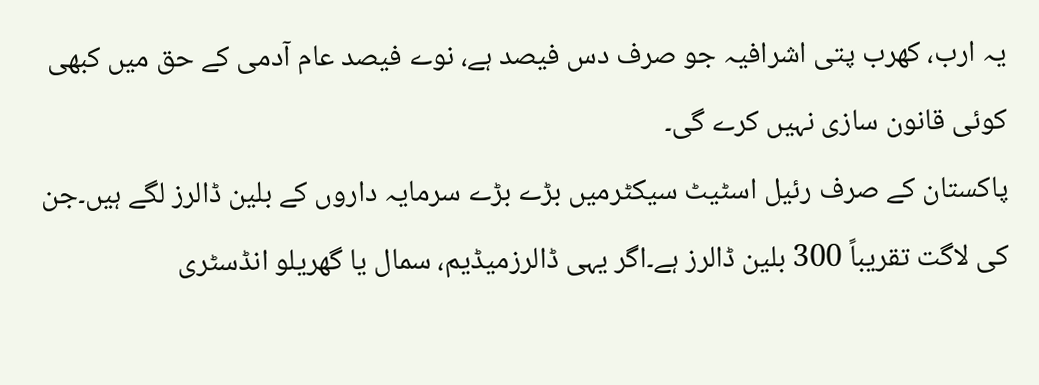یہ ارب، کھرب پتی اشرافیہ جو صرف دس فیصد ہے، نوے فیصد عام آدمی کے حق میں کبھی کوئی قانون سازی نہیں کرے گی۔
پاکستان کے صرف رئیل اسٹیٹ سیکٹرمیں بڑے بڑے سرمایہ داروں کے بلین ڈالرز لگے ہیں۔جن کی لاگت تقریباً 300 بلین ڈالرز ہے۔اگر یہی ڈالرزمیڈیم، سمال یا گھریلو انڈسٹری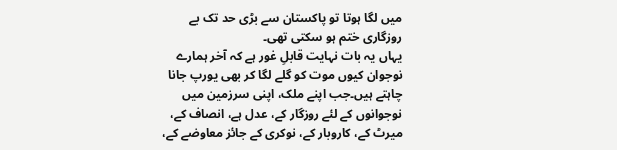میں لگا ہوتا تو پاکستان سے بڑی حد تک بے روزگاری ختم ہو سکتی تھی۔
یہاں یہ بات نہایت قابلِ غور ہے کہ آخر ہمارے نوجوان کیوں موت کو گلے لگا کر بھی یورپ جانا چاہتے ہیں۔جب اپنے ملک، اپنی سرزمین میں نوجوانوں کے لئے روزگار کے، عدل ہے، انصاف کے، میرٹ کے، کاروبار کے، نوکری کے جائز معاوضے کے،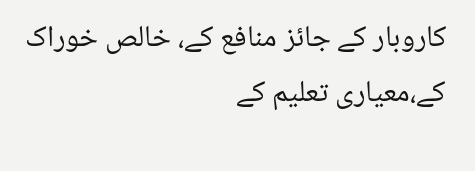کاروبار کے جائز منافع کے، خالص خوراک کے،معیاری تعلیم کے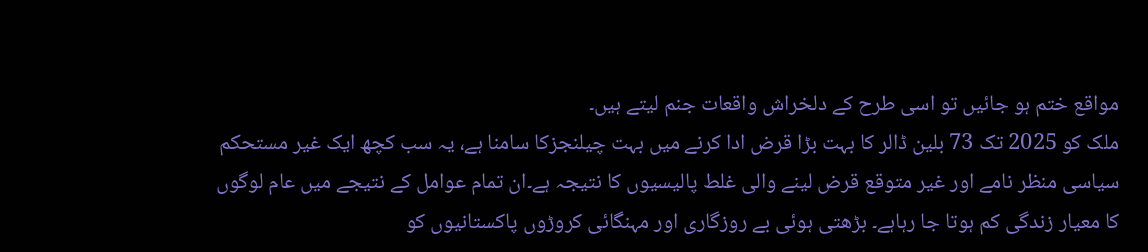مواقع ختم ہو جائیں تو اسی طرح کے دلخراش واقعات جنم لیتے ہیں۔
ملک کو 2025 تک 73 بلین ڈالر کا بہت بڑا قرض ادا کرنے میں بہت چیلنجزکا سامنا ہے، یہ سب کچھ ایک غیر مستحکم سیاسی منظر نامے اور غیر متوقع قرض لینے والی غلط پالیسیوں کا نتیجہ ہے۔ان تمام عوامل کے نتیجے میں عام لوگوں کا معیار زندگی کم ہوتا جا رہاہے۔ بڑھتی ہوئی بے روزگاری اور مہنگائی کروڑوں پاکستانیوں کو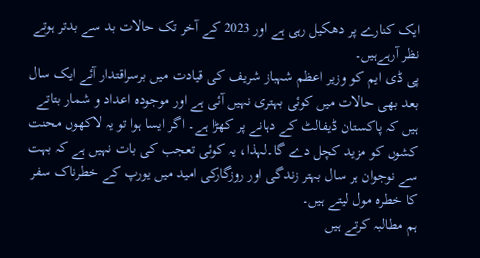ایک کنارے پر دھکیل رہی ہے اور 2023 کے آخر تک حالات بد سے بدتر ہوتے نظر آرہےہیں۔
پی ڈی ایم کو وزیر اعظم شہباز شریف کی قیادت میں برسراقتدار آئے ایک سال بعد بھی حالات میں کوئی بہتری نہیں آئی ہے اور موجودہ اعداد و شمار بتاتے ہیں کہ پاکستان ڈیفالٹ کے دہانے پر کھڑا ہے۔ اگر ایسا ہوا تو یہ لاکھوں محنت کشوں کو مزید کچل دے گا۔لہذا، یہ کوئی تعجب کی بات نہیں ہے کہ بہت سے نوجوان ہر سال بہتر زندگی اور روزگارکی امید میں یورپ کے خطرناک سفر کا خطرہ مول لیتے ہیں۔
ہم مطالبہ کرتے ہیں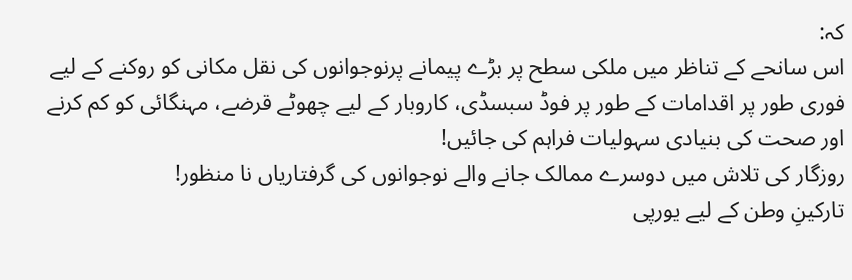کہ:
اس سانحے کے تناظر میں ملکی سطح پر بڑے پیمانے پرنوجوانوں کی نقل مکانی کو روکنے کے لیے فوری طور پر اقدامات کے طور پر فوڈ سبسڈی، کاروبار کے لیے چھوٹے قرضے، مہنگائی کو کم کرنے اور صحت کی بنیادی سہولیات فراہم کی جائیں!
روزگار کی تلاش میں دوسرے ممالک جانے والے نوجوانوں کی گرفتاریاں نا منظور!
تارکینِ وطن کے لیے یورپی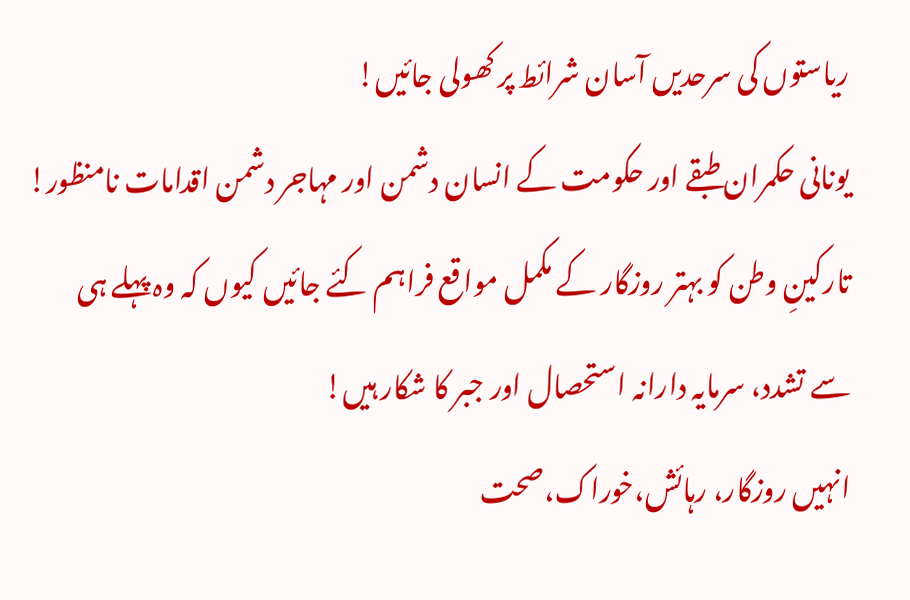ریاستوں کی سرحدیں آسان شرائط پر کھولی جائیں!
یونانی حکمران طبقے اور حکومت کے انسان دشمن اور مہاجر دشمن اقدامات نامنظور!
تارکینِ وطن کو بہتر روزگار کے مکمل مواقع فراہم کئے جائیں کیوں کہ وہ پہلے ہی سے تشدد، سرمایہ دارانہ استحصال اور جبر کا شکار ہیں!
انہیں روزگار، رہائش،خوراک،صحت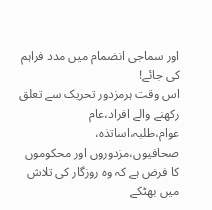اور سماجی انضمام میں مدد فراہم کی جائے!
اس وقت ہرمزدور تحریک سے تعلق رکھنے والے افراد،عام عوام،طلبہ،اساتذہ، صحافیوں،مزدوروں اور محکوموں کا فرض ہے کہ وہ روزگار کی تلاش میں بھٹکے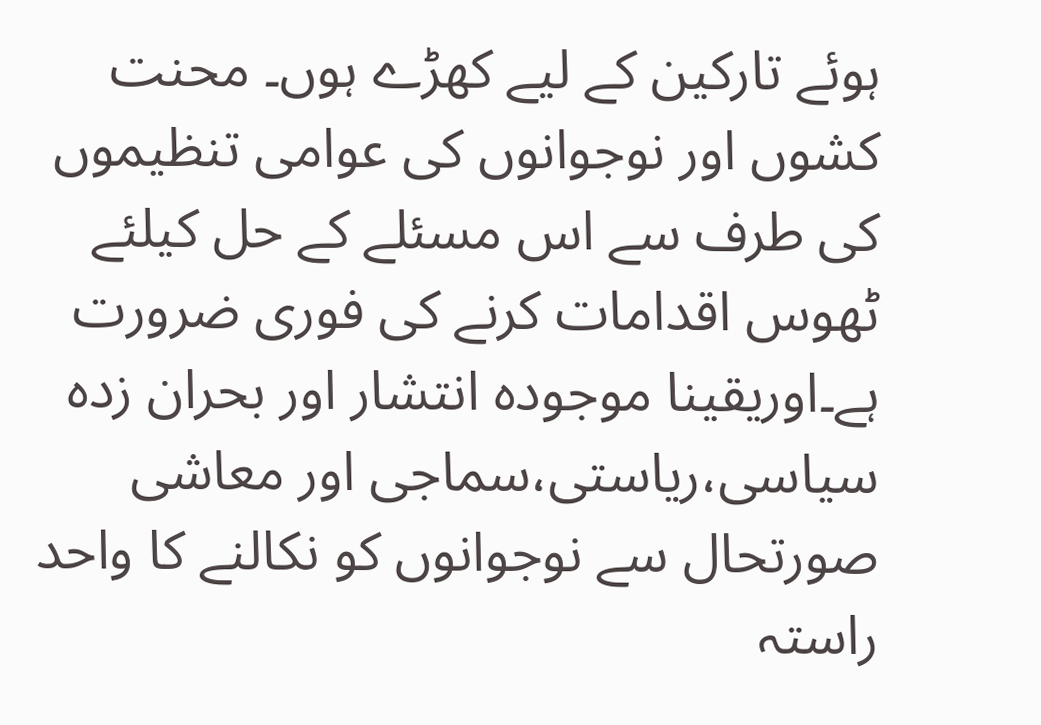ہوئے تارکین کے لیے کھڑے ہوں۔ محنت کشوں اور نوجوانوں کی عوامی تنظیموں کی طرف سے اس مسئلے کے حل کیلئے ٹھوس اقدامات کرنے کی فوری ضرورت ہے۔اوریقینا موجودہ انتشار اور بحران زدہ سیاسی،ریاستی،سماجی اور معاشی صورتحال سے نوجوانوں کو نکالنے کا واحد راستہ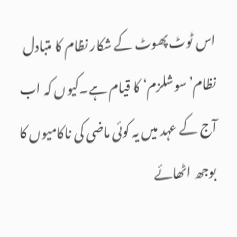اس ٹوٹ پھوٹ کے شکار نظام کا متبادل نظام’سوشلزم‘ کا قیام ہے۔کیوں کہ اب آج کے عہد میں یہ کوئی ماضی کی ناکامیوں کا بوجھ اٹھائے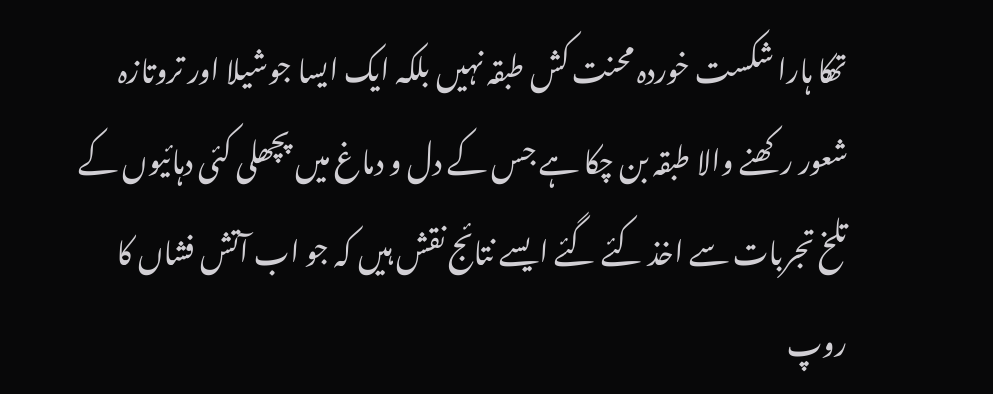تھکا ہارا شکست خوردہ محنت کش طبقہ نہیں بلکہ ایک ایسا جوشیلا اور تروتازہ شعور رکھنے والا طبقہ بن چکا ہے جس کے دل و دماغ میں پچھلی کئی دہائیوں کے تلخ تجربات سے اخذ کئے گئے ایسے نتائج نقش ہیں کہ جو اب آتش فشاں کا روپ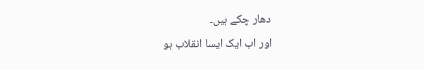دھار چکے ہیں۔
اور اب ایک ایسا انقلاب ہو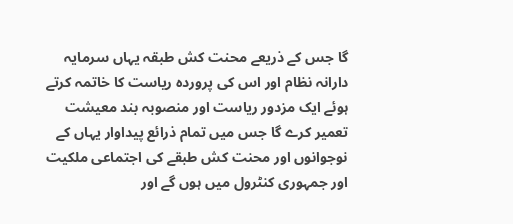گا جس کے ذریعے محنت کش طبقہ یہاں سرمایہ دارانہ نظام اور اس کی پروردہ ریاست کا خاتمہ کرتے ہوئے ایک مزدور ریاست اور منصوبہ بند معیشت تعمیر کرے گا جس میں تمام ذرائع پیداوار یہاں کے نوجوانوں اور محنت کش طبقے کی اجتماعی ملکیت اور جمہوری کنٹرول میں ہوں گے اور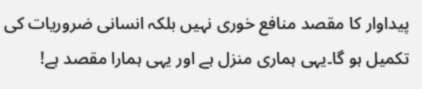پیداوار کا مقصد منافع خوری نہیں بلکہ انسانی ضروریات کی تکمیل ہو گا۔یہی ہماری منزل ہے اور یہی ہمارا مقصد ہے!